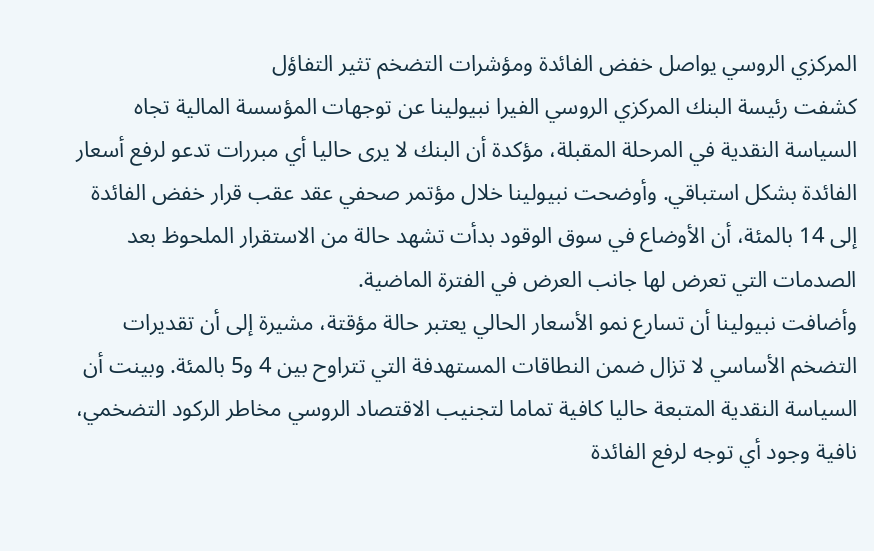المركزي الروسي يواصل خفض الفائدة ومؤشرات التضخم تثير التفاؤل
كشفت رئيسة البنك المركزي الروسي الفيرا نبيولينا عن توجهات المؤسسة المالية تجاه السياسة النقدية في المرحلة المقبلة، مؤكدة أن البنك لا يرى حاليا أي مبررات تدعو لرفع أسعار الفائدة بشكل استباقي. وأوضحت نبيولينا خلال مؤتمر صحفي عقد عقب قرار خفض الفائدة إلى 14 بالمئة، أن الأوضاع في سوق الوقود بدأت تشهد حالة من الاستقرار الملحوظ بعد الصدمات التي تعرض لها جانب العرض في الفترة الماضية.
وأضافت نبيولينا أن تسارع نمو الأسعار الحالي يعتبر حالة مؤقتة، مشيرة إلى أن تقديرات التضخم الأساسي لا تزال ضمن النطاقات المستهدفة التي تتراوح بين 4 و5 بالمئة. وبينت أن السياسة النقدية المتبعة حاليا كافية تماما لتجنيب الاقتصاد الروسي مخاطر الركود التضخمي، نافية وجود أي توجه لرفع الفائدة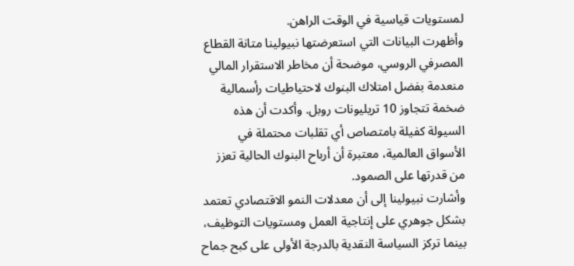لمستويات قياسية في الوقت الراهن.
وأظهرت البيانات التي استعرضتها نبيولينا متانة القطاع المصرفي الروسي، موضحة أن مخاطر الاستقرار المالي منعدمة بفضل امتلاك البنوك لاحتياطيات رأسمالية ضخمة تتجاوز 10 تريليونات روبل. وأكدت أن هذه السيولة كفيلة بامتصاص أي تقلبات محتملة في الأسواق العالمية، معتبرة أن أرباح البنوك الحالية تعزز من قدرتها على الصمود.
وأشارت نبيولينا إلى أن معدلات النمو الاقتصادي تعتمد بشكل جوهري على إنتاجية العمل ومستويات التوظيف، بينما تركز السياسة النقدية بالدرجة الأولى على كبح جماح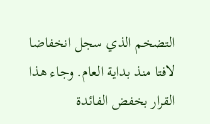التضخم الذي سجل انخفاضا لافتا منذ بداية العام. وجاء هذا القرار بخفض الفائدة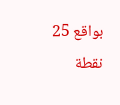بواقع 25 نقطة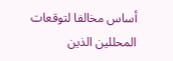أساس مخالفا لتوقعات المحللين الذين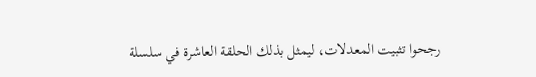رجحوا تثبيت المعدلات، ليمثل بذلك الحلقة العاشرة في سلسلة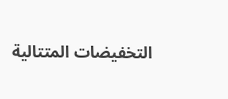التخفيضات المتتالية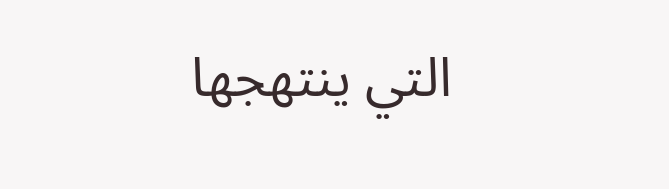التي ينتهجها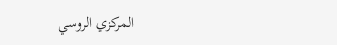المركزي الروسي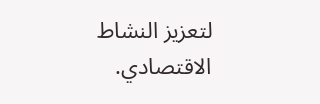لتعزيز النشاط الاقتصادي.